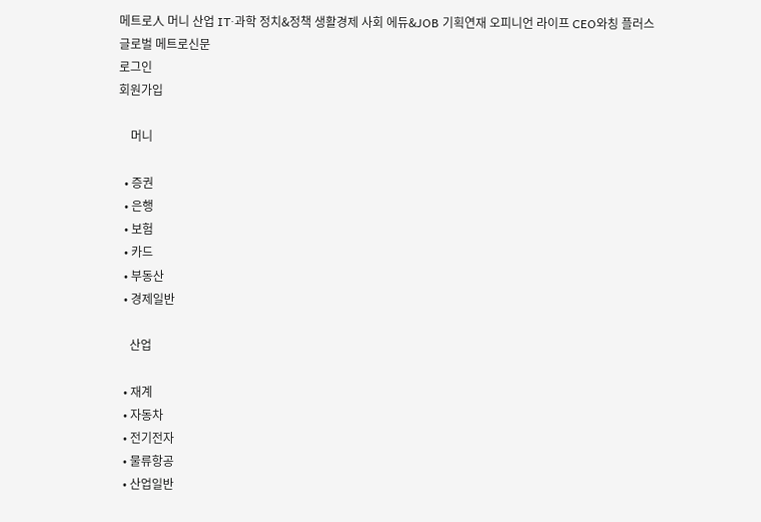메트로人 머니 산업 IT·과학 정치&정책 생활경제 사회 에듀&JOB 기획연재 오피니언 라이프 CEO와칭 플러스
글로벌 메트로신문
로그인
회원가입

    머니

  • 증권
  • 은행
  • 보험
  • 카드
  • 부동산
  • 경제일반

    산업

  • 재계
  • 자동차
  • 전기전자
  • 물류항공
  • 산업일반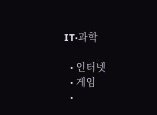IT·과학

  • 인터넷
  • 게임
  •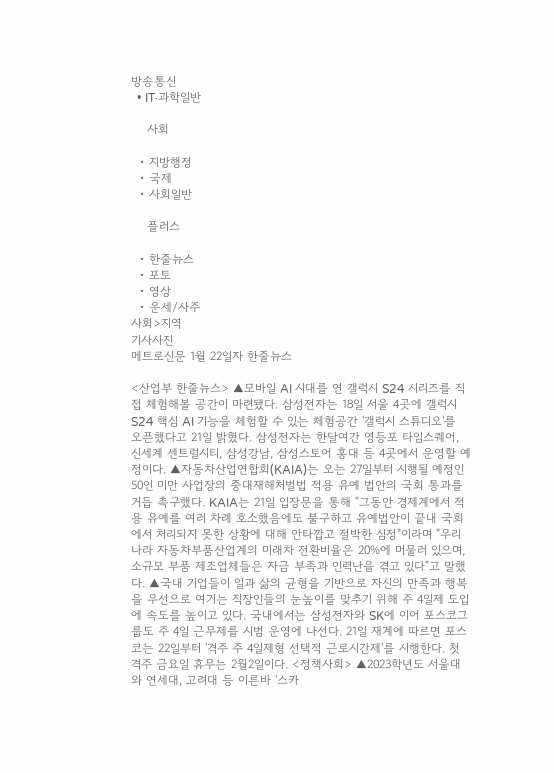방송통신
  • IT·과학일반

    사회

  • 지방행정
  • 국제
  • 사회일반

    플러스

  • 한줄뉴스
  • 포토
  • 영상
  • 운세/사주
사회>지역
기사사진
메트로신문 1월 22일자 한줄뉴스

<산업부 한줄뉴스> ▲모바일 AI 시대를 연 갤럭시 S24 시리즈를 직접 체험해볼 공간이 마련됐다. 삼성전자는 18일 서울 4곳에 갤럭시S24 핵심 AI 기능을 체험할 수 있는 체험공간 '갤럭시 스튜디오'를 오픈했다고 21일 밝혔다. 삼성전자는 한달여간 영등포 타임스퀘어, 신세계 센트럴시티, 삼성강남, 삼성스토어 홍대 등 4곳에서 운영할 예정이다. ▲자동차산업연합회(KAIA)는 오는 27일부터 시행될 예정인 50인 미만 사업장의 중대재해처벌법 적용 유예 법안의 국회 통과를 거듭 촉구했다. KAIA는 21일 입장문을 통해 "그동안 경제계에서 적용 유예를 여러 차례 호소했음에도 불구하고 유예법안이 끝내 국회에서 처리되지 못한 상황에 대해 안타깝고 절박한 심정"이라며 "우리나라 자동차부품산업계의 미래차 전환비율은 20%에 머물러 있으며, 소규모 부품 제조업체들은 자금 부족과 인력난을 겪고 있다"고 말했다. ▲국내 기업들이 일과 삶의 균형을 기반으로 자신의 만족과 행복을 우선으로 여기는 직장인들의 눈높이를 맞추기 위해 주 4일제 도입에 속도를 높이고 있다. 국내에서는 삼성전자와 SK에 이어 포스코그룹도 주 4일 근무제를 시범 운영에 나선다. 21일 재계에 따르면 포스코는 22일부터 '격주 주 4일제형 선택적 근로시간제'를 시행한다. 첫 격주 금요일 휴무는 2월2일이다. <정책사회> ▲2023학년도 서울대와 연세대, 고려대 등 이른바 '스카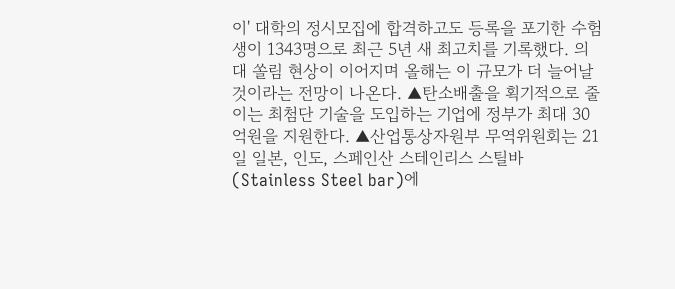이' 대학의 정시모집에 합격하고도 등록을 포기한 수험생이 1343명으로 최근 5년 새 최고치를 기록했다. 의대 쏠림 현상이 이어지며 올해는 이 규모가 더 늘어날 것이라는 전망이 나온다. ▲탄소배출을 획기적으로 줄이는 최첨단 기술을 도입하는 기업에 정부가 최대 30억원을 지원한다. ▲산업통상자원부 무역위원회는 21일 일본, 인도, 스페인산 스테인리스 스틸바(Stainless Steel bar)에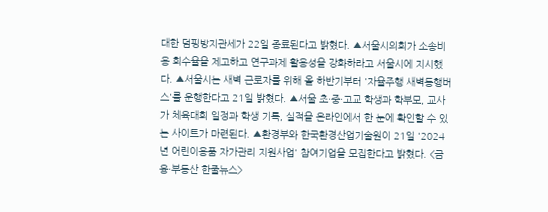대한 덤핑방지관세가 22일 종료된다고 밝혔다. ▲서울시의회가 소송비용 회수율을 제고하고 연구과제 활용성을 강화하라고 서울시에 지시했다. ▲서울시는 새벽 근로자를 위해 올 하반기부터 '자율주행 새벽동행버스'를 운행한다고 21일 밝혔다. ▲서울 초·중·고교 학생과 학부모, 교사가 체육대회 일정과 학생 기록, 실적을 온라인에서 한 눈에 확인할 수 있는 사이트가 마련된다. ▲환경부와 한국환경산업기술원이 21일 '2024년 어린이용품 자가관리 지원사업' 참여기업을 모집한다고 밝혔다. <금융·부동산 한줄뉴스>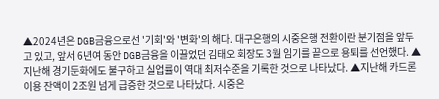▲2024년은 DGB금융으로선 '기회'와 '변화'의 해다. 대구은행의 시중은행 전환이란 분기점을 앞두고 있고, 앞서 6년여 동안 DGB금융을 이끌었던 김태오 회장도 3월 임기를 끝으로 용퇴를 선언했다. ▲지난해 경기둔화에도 불구하고 실업률이 역대 최저수준을 기록한 것으로 나타났다. ▲지난해 카드론 이용 잔액이 2조원 넘게 급증한 것으로 나타났다. 시중은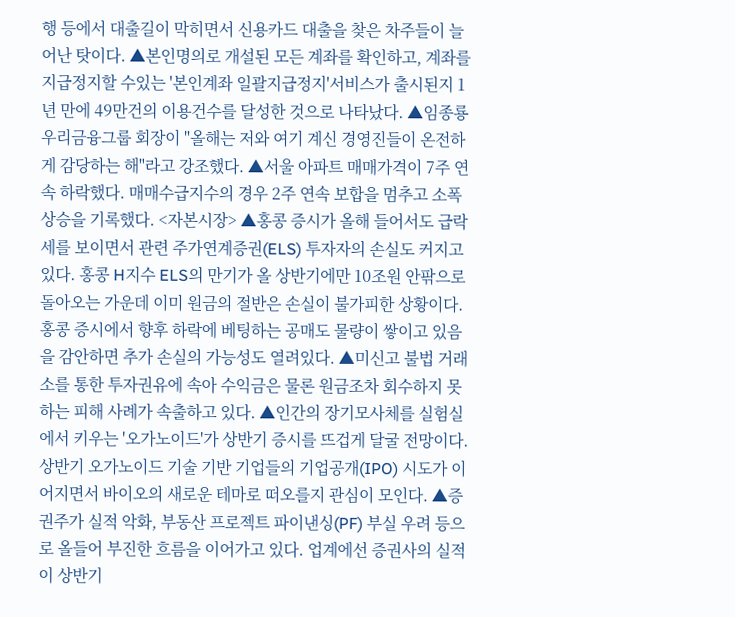행 등에서 대출길이 막히면서 신용카드 대출을 찾은 차주들이 늘어난 탓이다. ▲본인명의로 개설된 모든 계좌를 확인하고, 계좌를 지급정지할 수있는 '본인계좌 일괄지급정지'서비스가 출시된지 1년 만에 49만건의 이용건수를 달성한 것으로 나타났다. ▲임종룡 우리금융그룹 회장이 "올해는 저와 여기 계신 경영진들이 온전하게 감당하는 해"라고 강조했다. ▲서울 아파트 매매가격이 7주 연속 하락했다. 매매수급지수의 경우 2주 연속 보합을 멈추고 소폭 상승을 기록했다. <자본시장> ▲홍콩 증시가 올해 들어서도 급락세를 보이면서 관련 주가연계증권(ELS) 투자자의 손실도 커지고 있다. 홍콩 H지수 ELS의 만기가 올 상반기에만 10조원 안팎으로 돌아오는 가운데 이미 원금의 절반은 손실이 불가피한 상황이다. 홍콩 증시에서 향후 하락에 베팅하는 공매도 물량이 쌓이고 있음을 감안하면 추가 손실의 가능성도 열려있다. ▲미신고 불법 거래소를 통한 투자권유에 속아 수익금은 물론 원금조차 회수하지 못하는 피해 사례가 속출하고 있다. ▲인간의 장기모사체를 실험실에서 키우는 '오가노이드'가 상반기 증시를 뜨겁게 달굴 전망이다. 상반기 오가노이드 기술 기반 기업들의 기업공개(IPO) 시도가 이어지면서 바이오의 새로운 테마로 떠오를지 관심이 모인다. ▲증권주가 실적 악화, 부동산 프로젝트 파이낸싱(PF) 부실 우려 등으로 올들어 부진한 흐름을 이어가고 있다. 업계에선 증권사의 실적이 상반기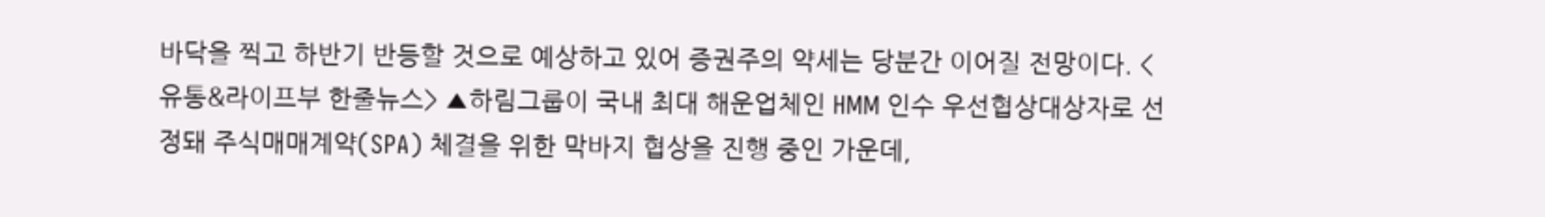바닥을 찍고 하반기 반등할 것으로 예상하고 있어 증권주의 약세는 당분간 이어질 전망이다. <유통&라이프부 한줄뉴스> ▲하림그룹이 국내 최대 해운업체인 HMM 인수 우선협상대상자로 선정돼 주식매매계약(SPA) 체결을 위한 막바지 협상을 진행 중인 가운데,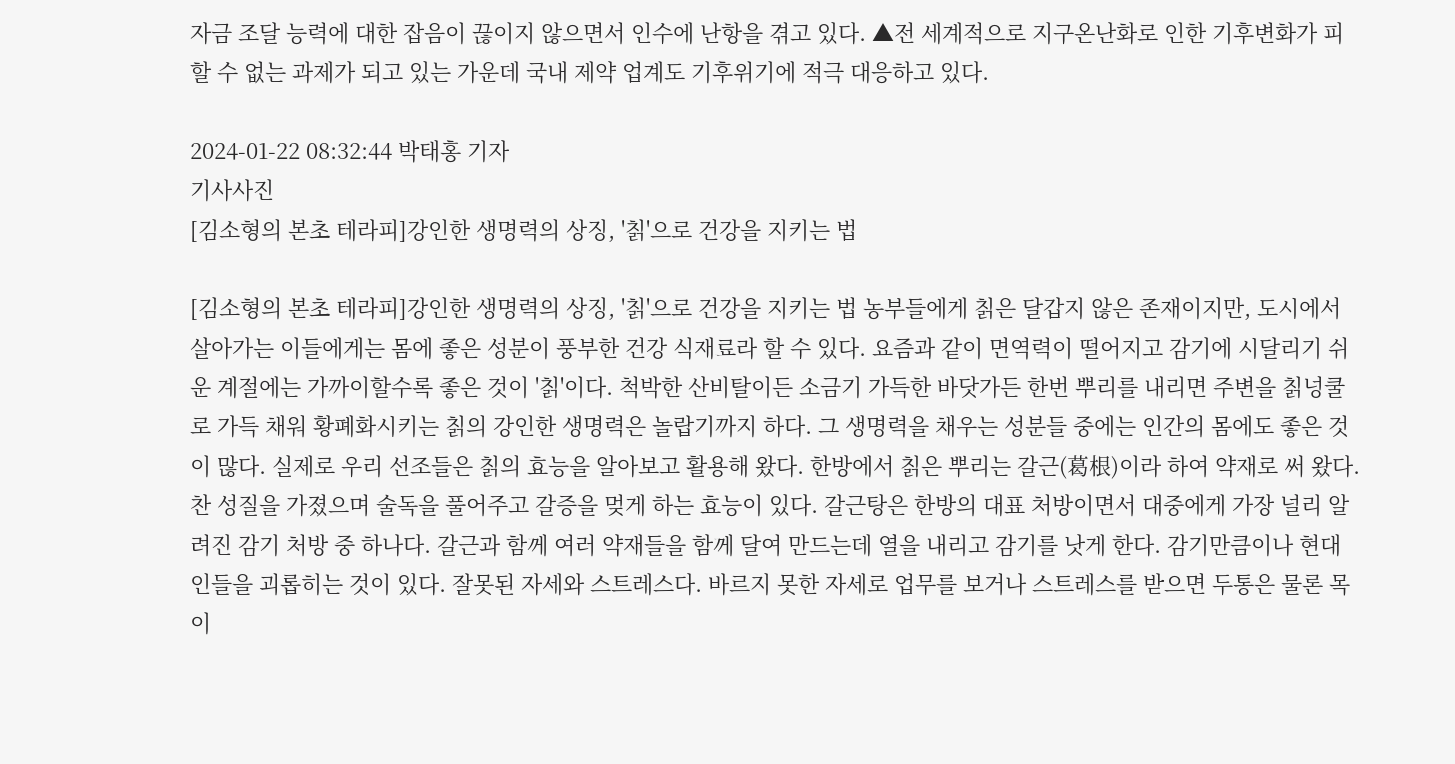자금 조달 능력에 대한 잡음이 끊이지 않으면서 인수에 난항을 겪고 있다. ▲전 세계적으로 지구온난화로 인한 기후변화가 피할 수 없는 과제가 되고 있는 가운데 국내 제약 업계도 기후위기에 적극 대응하고 있다.

2024-01-22 08:32:44 박태홍 기자
기사사진
[김소형의 본초 테라피]강인한 생명력의 상징, '칡'으로 건강을 지키는 법

[김소형의 본초 테라피]강인한 생명력의 상징, '칡'으로 건강을 지키는 법 농부들에게 칡은 달갑지 않은 존재이지만, 도시에서 살아가는 이들에게는 몸에 좋은 성분이 풍부한 건강 식재료라 할 수 있다. 요즘과 같이 면역력이 떨어지고 감기에 시달리기 쉬운 계절에는 가까이할수록 좋은 것이 '칡'이다. 척박한 산비탈이든 소금기 가득한 바닷가든 한번 뿌리를 내리면 주변을 칡넝쿨로 가득 채워 황폐화시키는 칡의 강인한 생명력은 놀랍기까지 하다. 그 생명력을 채우는 성분들 중에는 인간의 몸에도 좋은 것이 많다. 실제로 우리 선조들은 칡의 효능을 알아보고 활용해 왔다. 한방에서 칡은 뿌리는 갈근(葛根)이라 하여 약재로 써 왔다. 찬 성질을 가졌으며 술독을 풀어주고 갈증을 멎게 하는 효능이 있다. 갈근탕은 한방의 대표 처방이면서 대중에게 가장 널리 알려진 감기 처방 중 하나다. 갈근과 함께 여러 약재들을 함께 달여 만드는데 열을 내리고 감기를 낫게 한다. 감기만큼이나 현대인들을 괴롭히는 것이 있다. 잘못된 자세와 스트레스다. 바르지 못한 자세로 업무를 보거나 스트레스를 받으면 두통은 물론 목이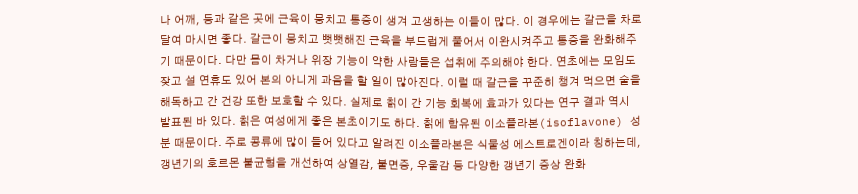나 어깨, 등과 같은 곳에 근육이 뭉치고 통증이 생겨 고생하는 이들이 많다. 이 경우에는 갈근을 차로 달여 마시면 좋다. 갈근이 뭉치고 뻣뻣해진 근육을 부드럽게 풀어서 이완시켜주고 통증을 완화해주기 때문이다. 다만 몸이 차거나 위장 기능이 약한 사람들은 섭취에 주의해야 한다. 연초에는 모임도 잦고 설 연휴도 있어 본의 아니게 과음을 할 일이 많아진다. 이럴 때 갈근을 꾸준히 챙겨 먹으면 술을 해독하고 간 건강 또한 보호할 수 있다. 실제로 칡이 간 기능 회복에 효과가 있다는 연구 결과 역시 발표된 바 있다. 칡은 여성에게 좋은 본초이기도 하다. 칡에 함유된 이소플라본(isoflavone) 성분 때문이다. 주로 콩류에 많이 들어 있다고 알려진 이소플라본은 식물성 에스트로겐이라 칭하는데, 갱년기의 호르몬 불균형을 개선하여 상열감, 불면증, 우울감 등 다양한 갱년기 증상 완화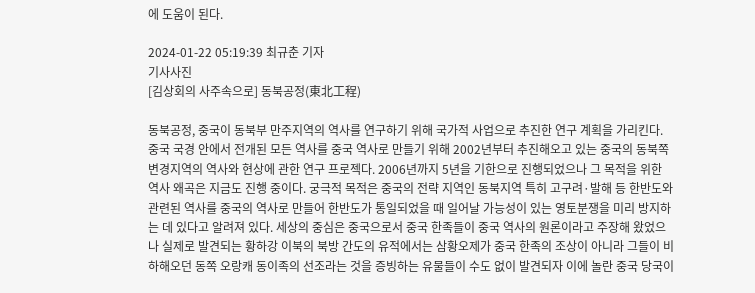에 도움이 된다.

2024-01-22 05:19:39 최규춘 기자
기사사진
[김상회의 사주속으로] 동북공정(東北工程)

동북공정, 중국이 동북부 만주지역의 역사를 연구하기 위해 국가적 사업으로 추진한 연구 계획을 가리킨다. 중국 국경 안에서 전개된 모든 역사를 중국 역사로 만들기 위해 2002년부터 추진해오고 있는 중국의 동북쪽 변경지역의 역사와 현상에 관한 연구 프로젝다. 2006년까지 5년을 기한으로 진행되었으나 그 목적을 위한 역사 왜곡은 지금도 진행 중이다. 궁극적 목적은 중국의 전략 지역인 동북지역 특히 고구려·발해 등 한반도와 관련된 역사를 중국의 역사로 만들어 한반도가 통일되었을 때 일어날 가능성이 있는 영토분쟁을 미리 방지하는 데 있다고 알려져 있다. 세상의 중심은 중국으로서 중국 한족들이 중국 역사의 원론이라고 주장해 왔었으나 실제로 발견되는 황하강 이북의 북방 간도의 유적에서는 삼황오제가 중국 한족의 조상이 아니라 그들이 비하해오던 동쪽 오랑캐 동이족의 선조라는 것을 증빙하는 유물들이 수도 없이 발견되자 이에 놀란 중국 당국이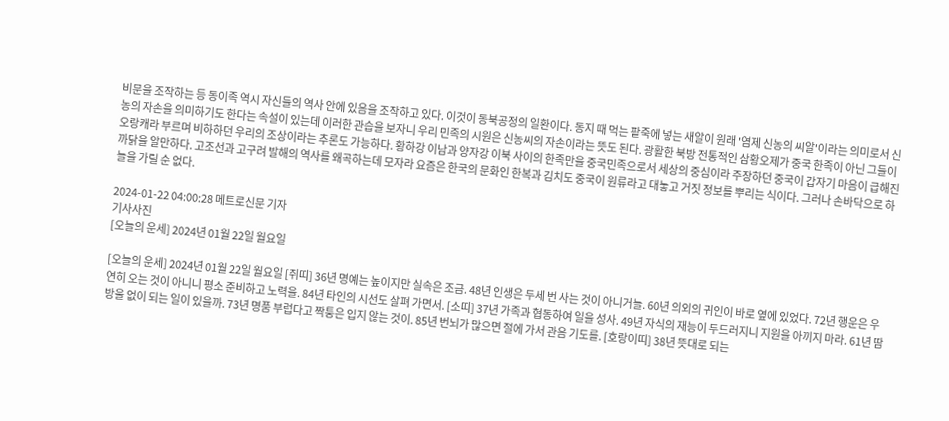비문을 조작하는 등 동이족 역시 자신들의 역사 안에 있음을 조작하고 있다. 이것이 동북공정의 일환이다. 동지 때 먹는 팥죽에 넣는 새알이 원래 '염제 신농의 씨알'이라는 의미로서 신농의 자손을 의미하기도 한다는 속설이 있는데 이러한 관습을 보자니 우리 민족의 시원은 신농씨의 자손이라는 뜻도 된다. 광활한 북방 전통적인 삼황오제가 중국 한족이 아닌 그들이 오랑캐라 부르며 비하하던 우리의 조상이라는 추론도 가능하다. 황하강 이남과 양자강 이북 사이의 한족만을 중국민족으로서 세상의 중심이라 주장하던 중국이 갑자기 마음이 급해진 까닭을 알만하다. 고조선과 고구려 발해의 역사를 왜곡하는데 모자라 요즘은 한국의 문화인 한복과 김치도 중국이 원류라고 대놓고 거짓 정보를 뿌리는 식이다. 그러나 손바닥으로 하늘을 가릴 순 없다.

2024-01-22 04:00:28 메트로신문 기자
기사사진
[오늘의 운세] 2024년 01월 22일 월요일

[오늘의 운세] 2024년 01월 22일 월요일 [쥐띠] 36년 명예는 높이지만 실속은 조금. 48년 인생은 두세 번 사는 것이 아니거늘. 60년 의외의 귀인이 바로 옆에 있었다. 72년 행운은 우연히 오는 것이 아니니 평소 준비하고 노력을. 84년 타인의 시선도 살펴 가면서. [소띠] 37년 가족과 협동하여 일을 성사. 49년 자식의 재능이 두드러지니 지원을 아끼지 마라. 61년 땀방울 없이 되는 일이 있을까. 73년 명품 부럽다고 짝퉁은 입지 않는 것이. 85년 번뇌가 많으면 절에 가서 관음 기도를. [호랑이띠] 38년 뜻대로 되는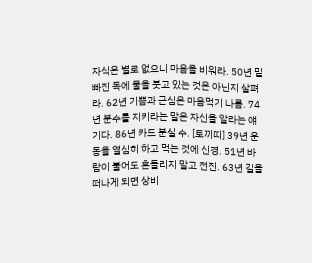자식은 별로 없으니 마음을 비워라. 50년 밑 빠진 독에 물을 붓고 있는 것은 아닌지 살펴라. 62년 기쁨과 근심은 마음먹기 나름. 74년 분수를 지키라는 말은 자신을 알라는 얘기다. 86년 카드 분실 수. [토끼띠] 39년 운동을 열심히 하고 먹는 것에 신경. 51년 바람이 불어도 흔들리지 말고 전진. 63년 길을 떠나게 되면 상비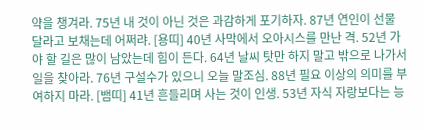약을 챙겨라. 75년 내 것이 아닌 것은 과감하게 포기하자. 87년 연인이 선물 달라고 보채는데 어쩌랴. [용띠] 40년 사막에서 오아시스를 만난 격. 52년 가야 할 길은 많이 남았는데 힘이 든다. 64년 날씨 탓만 하지 말고 밖으로 나가서 일을 찾아라. 76년 구설수가 있으니 오늘 말조심. 88년 필요 이상의 의미를 부여하지 마라. [뱀띠] 41년 흔들리며 사는 것이 인생. 53년 자식 자랑보다는 능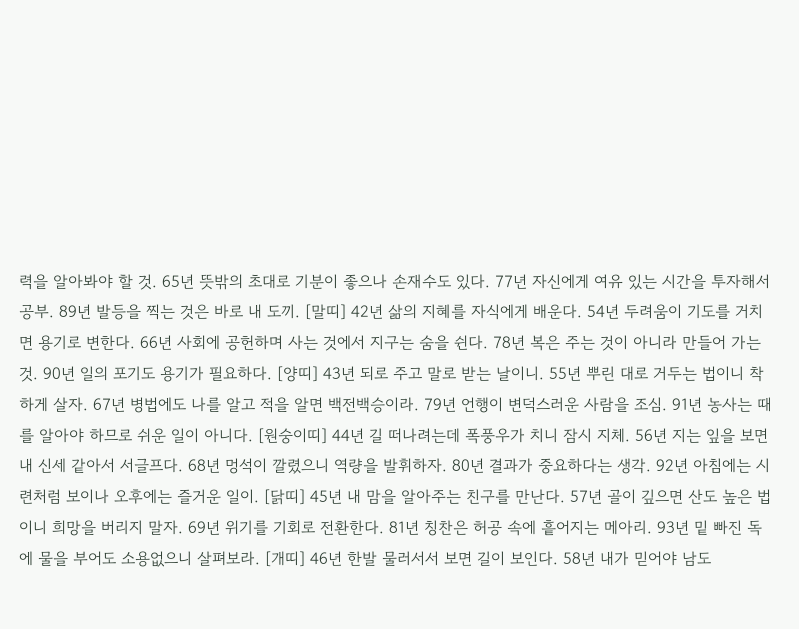력을 알아봐야 할 것. 65년 뜻밖의 초대로 기분이 좋으나 손재수도 있다. 77년 자신에게 여유 있는 시간을 투자해서 공부. 89년 발등을 찍는 것은 바로 내 도끼. [말띠] 42년 삶의 지혜를 자식에게 배운다. 54년 두려움이 기도를 거치면 용기로 변한다. 66년 사회에 공헌하며 사는 것에서 지구는 숨을 쉰다. 78년 복은 주는 것이 아니라 만들어 가는 것. 90년 일의 포기도 용기가 필요하다. [양띠] 43년 되로 주고 말로 받는 날이니. 55년 뿌린 대로 거두는 법이니 착하게 살자. 67년 병법에도 나를 알고 적을 알면 백전백승이라. 79년 언행이 변덕스러운 사람을 조심. 91년 농사는 때를 알아야 하므로 쉬운 일이 아니다. [원숭이띠] 44년 길 떠나려는데 폭풍우가 치니 잠시 지체. 56년 지는 잎을 보면 내 신세 같아서 서글프다. 68년 멍석이 깔렸으니 역량을 발휘하자. 80년 결과가 중요하다는 생각. 92년 아침에는 시련처럼 보이나 오후에는 즐거운 일이. [닭띠] 45년 내 맘을 알아주는 친구를 만난다. 57년 골이 깊으면 산도 높은 법이니 희망을 버리지 말자. 69년 위기를 기회로 전환한다. 81년 칭찬은 허공 속에 흩어지는 메아리. 93년 밑 빠진 독에 물을 부어도 소용없으니 살펴보라. [개띠] 46년 한발 물러서서 보면 길이 보인다. 58년 내가 믿어야 남도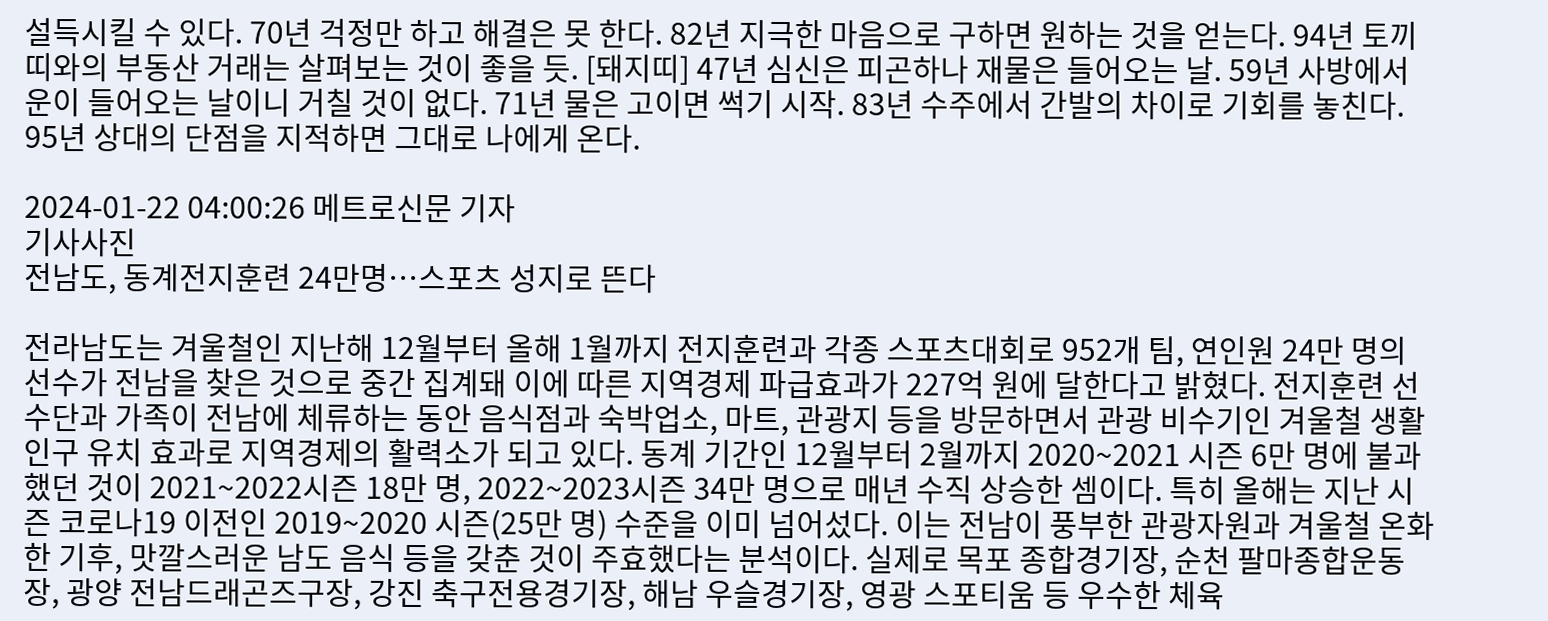설득시킬 수 있다. 70년 걱정만 하고 해결은 못 한다. 82년 지극한 마음으로 구하면 원하는 것을 얻는다. 94년 토끼띠와의 부동산 거래는 살펴보는 것이 좋을 듯. [돼지띠] 47년 심신은 피곤하나 재물은 들어오는 날. 59년 사방에서 운이 들어오는 날이니 거칠 것이 없다. 71년 물은 고이면 썩기 시작. 83년 수주에서 간발의 차이로 기회를 놓친다. 95년 상대의 단점을 지적하면 그대로 나에게 온다.

2024-01-22 04:00:26 메트로신문 기자
기사사진
전남도, 동계전지훈련 24만명…스포츠 성지로 뜬다

전라남도는 겨울철인 지난해 12월부터 올해 1월까지 전지훈련과 각종 스포츠대회로 952개 팀, 연인원 24만 명의 선수가 전남을 찾은 것으로 중간 집계돼 이에 따른 지역경제 파급효과가 227억 원에 달한다고 밝혔다. 전지훈련 선수단과 가족이 전남에 체류하는 동안 음식점과 숙박업소, 마트, 관광지 등을 방문하면서 관광 비수기인 겨울철 생활인구 유치 효과로 지역경제의 활력소가 되고 있다. 동계 기간인 12월부터 2월까지 2020~2021 시즌 6만 명에 불과했던 것이 2021~2022시즌 18만 명, 2022~2023시즌 34만 명으로 매년 수직 상승한 셈이다. 특히 올해는 지난 시즌 코로나19 이전인 2019~2020 시즌(25만 명) 수준을 이미 넘어섰다. 이는 전남이 풍부한 관광자원과 겨울철 온화한 기후, 맛깔스러운 남도 음식 등을 갖춘 것이 주효했다는 분석이다. 실제로 목포 종합경기장, 순천 팔마종합운동장, 광양 전남드래곤즈구장, 강진 축구전용경기장, 해남 우슬경기장, 영광 스포티움 등 우수한 체육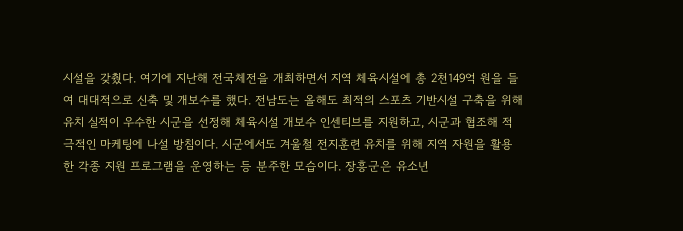시설을 갖췄다. 여기에 지난해 전국체전을 개최하면서 지역 체육시설에 총 2천149억 원을 들여 대대적으로 신축 및 개보수를 했다. 전남도는 올해도 최적의 스포츠 기반시설 구축을 위해 유치 실적이 우수한 시군을 선정해 체육시설 개보수 인센티브를 지원하고, 시군과 협조해 적극적인 마케팅에 나설 방침이다. 시군에서도 겨울철 전지훈련 유치를 위해 지역 자원을 활용한 각종 지원 프로그램을 운영하는 등 분주한 모습이다. 장흥군은 유소년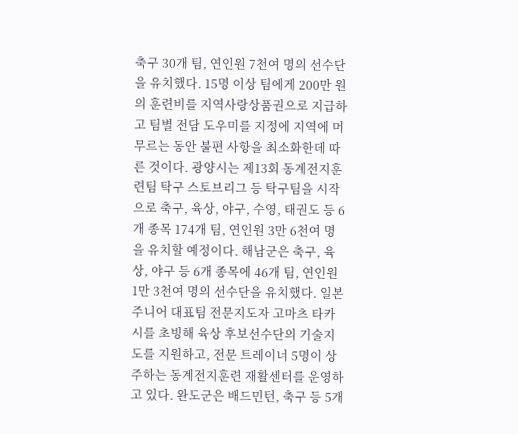축구 30개 팀, 연인원 7천여 명의 선수단을 유치했다. 15명 이상 팀에게 200만 원의 훈련비를 지역사랑상품권으로 지급하고 팀별 전담 도우미를 지정에 지역에 머무르는 동안 불편 사항을 최소화한데 따른 것이다. 광양시는 제13회 동계전지훈련팀 탁구 스토브리그 등 탁구팀을 시작으로 축구, 육상, 야구, 수영, 태권도 등 6개 종목 174개 팀, 연인원 3만 6천여 명을 유치할 예정이다. 해남군은 축구, 육상, 야구 등 6개 종목에 46개 팀, 연인원 1만 3천여 명의 선수단을 유치했다. 일본 주니어 대표팀 전문지도자 고마츠 타카시를 초빙해 육상 후보선수단의 기술지도를 지원하고, 전문 트레이너 5명이 상주하는 동계전지훈련 재활센터를 운영하고 있다. 완도군은 배드민턴, 축구 등 5개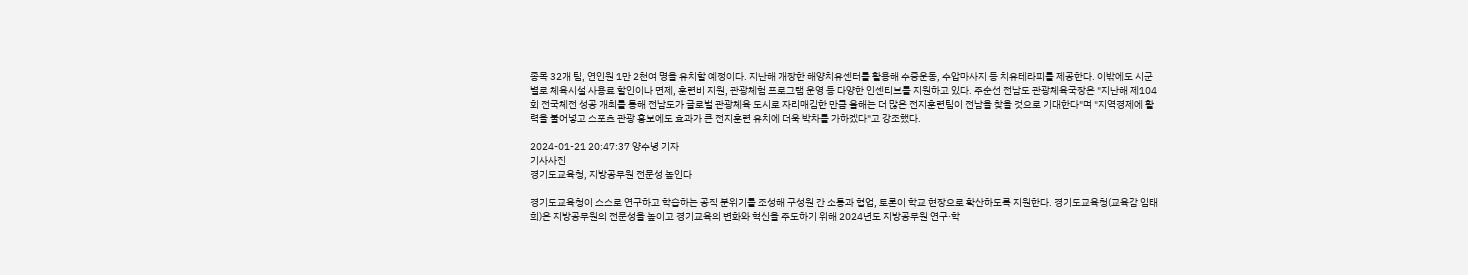종목 32개 팀, 연인원 1만 2천여 명을 유치할 예정이다. 지난해 개장한 해양치유센터를 활용해 수중운동, 수압마사지 등 치유테라피를 제공한다. 이밖에도 시군별로 체육시설 사용료 할인이나 면제, 훈련비 지원, 관광체험 프로그램 운영 등 다양한 인센티브를 지원하고 있다. 주순선 전남도 관광체육국장은 "지난해 제104회 전국체전 성공 개최를 통해 전남도가 글로벌 관광체육 도시로 자리매김한 만큼 올해는 더 많은 전지훈련팀이 전남을 찾을 것으로 기대한다"며 "지역경제에 활력을 불어넣고 스포츠 관광 홍보에도 효과가 큰 전지훈련 유치에 더욱 박차를 가하겠다"고 강조했다.

2024-01-21 20:47:37 양수녕 기자
기사사진
경기도교육청, 지방공무원 전문성 높인다

경기도교육청이 스스로 연구하고 학습하는 공직 분위기를 조성해 구성원 간 소통과 협업, 토론이 학교 현장으로 확산하도록 지원한다. 경기도교육청(교육감 임태희)은 지방공무원의 전문성을 높이고 경기교육의 변화와 혁신을 주도하기 위해 2024년도 지방공무원 연구·학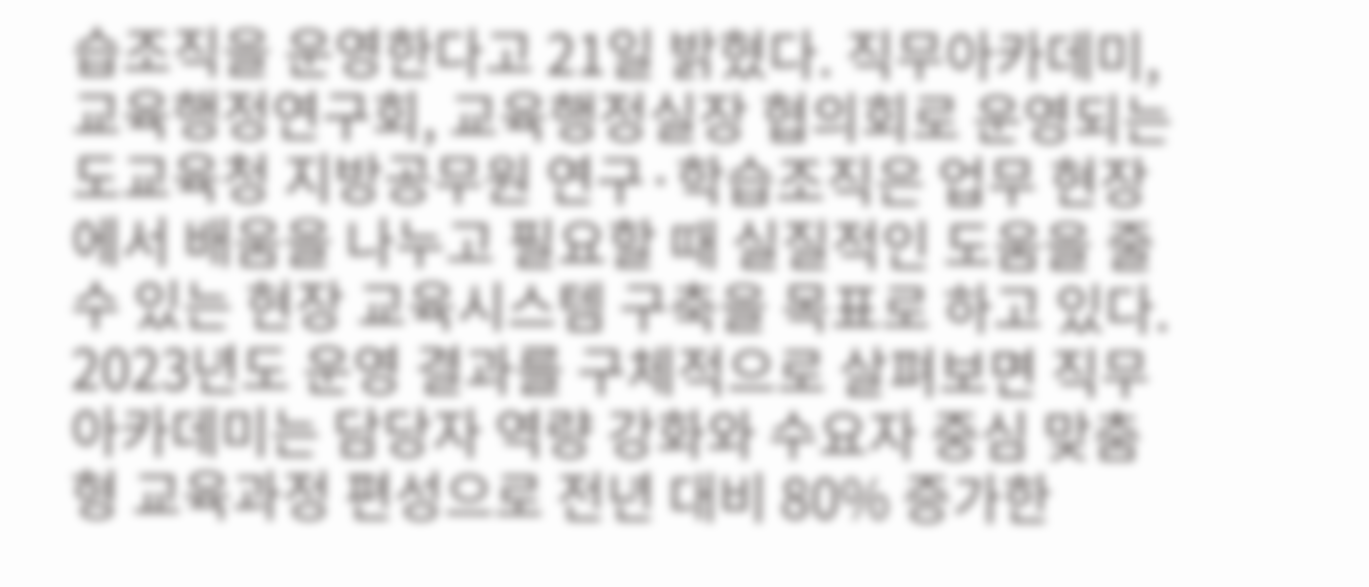습조직을 운영한다고 21일 밝혔다. 직무아카데미, 교육행정연구회, 교육행정실장 협의회로 운영되는 도교육청 지방공무원 연구·학습조직은 업무 현장에서 배움을 나누고 필요할 때 실질적인 도움을 줄 수 있는 현장 교육시스템 구축을 목표로 하고 있다. 2023년도 운영 결과를 구체적으로 살펴보면 직무아카데미는 담당자 역량 강화와 수요자 중심 맞춤형 교육과정 편성으로 전년 대비 80% 증가한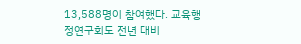13,588명이 참여했다. 교육행정연구회도 전년 대비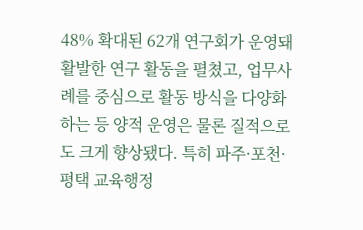48% 확대된 62개 연구회가 운영돼 활발한 연구 활동을 펼쳤고, 업무사례를 중심으로 활동 방식을 다양화하는 등 양적 운영은 물론 질적으로도 크게 향상됐다. 특히 파주·포천·평택 교육행정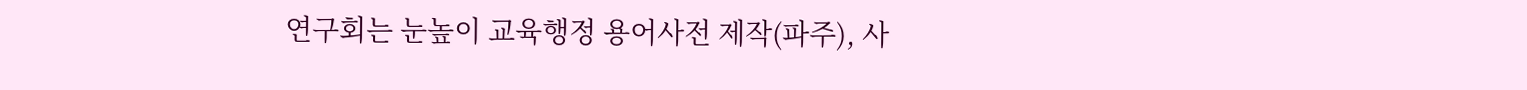연구회는 눈높이 교육행정 용어사전 제작(파주), 사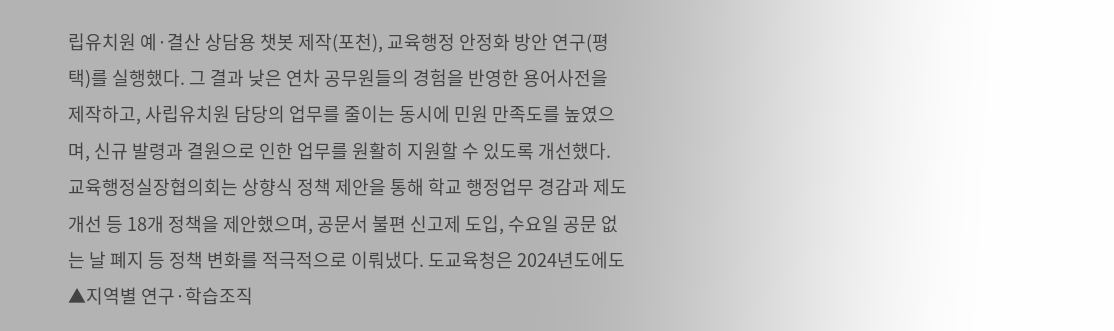립유치원 예·결산 상담용 챗봇 제작(포천), 교육행정 안정화 방안 연구(평택)를 실행했다. 그 결과 낮은 연차 공무원들의 경험을 반영한 용어사전을 제작하고, 사립유치원 담당의 업무를 줄이는 동시에 민원 만족도를 높였으며, 신규 발령과 결원으로 인한 업무를 원활히 지원할 수 있도록 개선했다. 교육행정실장협의회는 상향식 정책 제안을 통해 학교 행정업무 경감과 제도개선 등 18개 정책을 제안했으며, 공문서 불편 신고제 도입, 수요일 공문 없는 날 폐지 등 정책 변화를 적극적으로 이뤄냈다. 도교육청은 2024년도에도 ▲지역별 연구·학습조직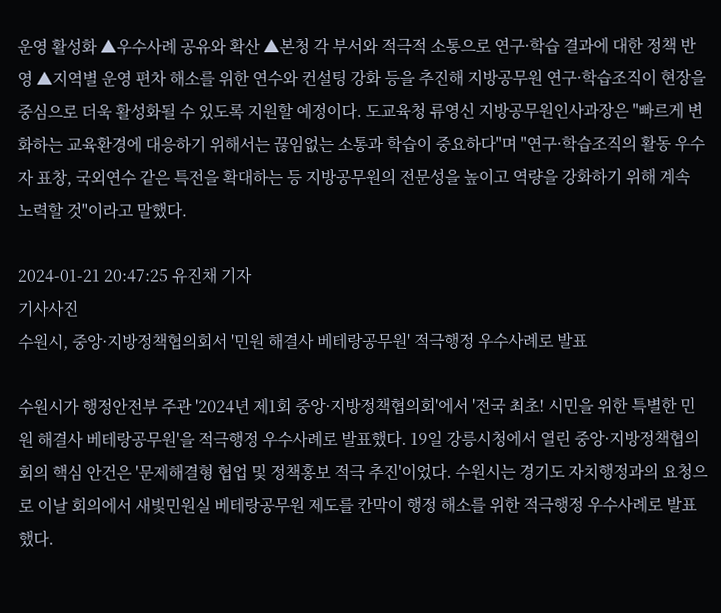운영 활성화 ▲우수사례 공유와 확산 ▲본청 각 부서와 적극적 소통으로 연구·학습 결과에 대한 정책 반영 ▲지역별 운영 편차 해소를 위한 연수와 컨설팅 강화 등을 추진해 지방공무원 연구·학습조직이 현장을 중심으로 더욱 활성화될 수 있도록 지원할 예정이다. 도교육청 류영신 지방공무원인사과장은 "빠르게 변화하는 교육환경에 대응하기 위해서는 끊임없는 소통과 학습이 중요하다"며 "연구·학습조직의 활동 우수자 표창, 국외연수 같은 특전을 확대하는 등 지방공무원의 전문성을 높이고 역량을 강화하기 위해 계속 노력할 것"이라고 말했다.

2024-01-21 20:47:25 유진채 기자
기사사진
수원시, 중앙·지방정책협의회서 '민원 해결사 베테랑공무원' 적극행정 우수사례로 발표

수원시가 행정안전부 주관 '2024년 제1회 중앙·지방정책협의회'에서 '전국 최초! 시민을 위한 특별한 민원 해결사 베테랑공무원'을 적극행정 우수사례로 발표했다. 19일 강릉시청에서 열린 중앙·지방정책협의회의 핵심 안건은 '문제해결형 협업 및 정책홍보 적극 추진'이었다. 수원시는 경기도 자치행정과의 요청으로 이날 회의에서 새빛민원실 베테랑공무원 제도를 칸막이 행정 해소를 위한 적극행정 우수사례로 발표했다.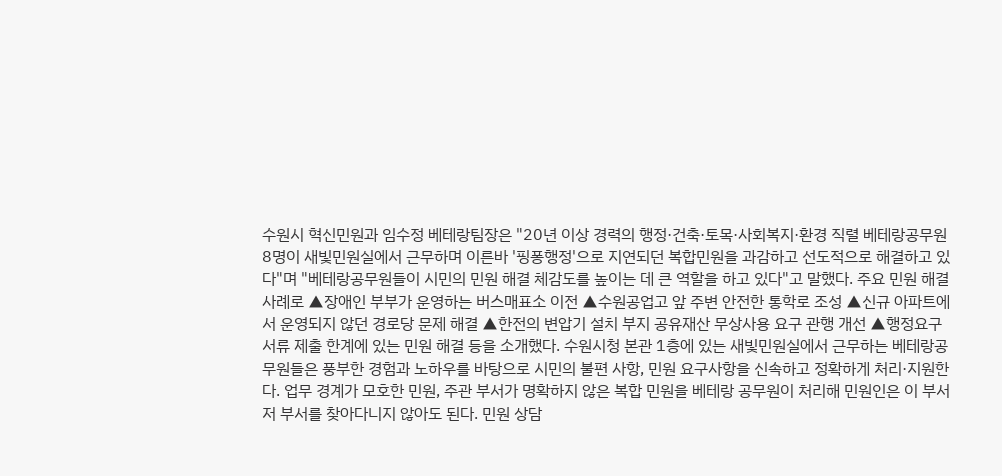수원시 혁신민원과 임수정 베테랑팀장은 "20년 이상 경력의 행정·건축·토목·사회복지·환경 직렬 베테랑공무원 8명이 새빛민원실에서 근무하며 이른바 '핑퐁행정'으로 지연되던 복합민원을 과감하고 선도적으로 해결하고 있다"며 "베테랑공무원들이 시민의 민원 해결 체감도를 높이는 데 큰 역할을 하고 있다"고 말했다. 주요 민원 해결 사례로 ▲장애인 부부가 운영하는 버스매표소 이전 ▲수원공업고 앞 주변 안전한 통학로 조성 ▲신규 아파트에서 운영되지 않던 경로당 문제 해결 ▲한전의 변압기 설치 부지 공유재산 무상사용 요구 관행 개선 ▲행정요구 서류 제출 한계에 있는 민원 해결 등을 소개했다. 수원시청 본관 1층에 있는 새빛민원실에서 근무하는 베테랑공무원들은 풍부한 경험과 노하우를 바탕으로 시민의 불편 사항, 민원 요구사항을 신속하고 정확하게 처리·지원한다. 업무 경계가 모호한 민원, 주관 부서가 명확하지 않은 복합 민원을 베테랑 공무원이 처리해 민원인은 이 부서 저 부서를 찾아다니지 않아도 된다. 민원 상담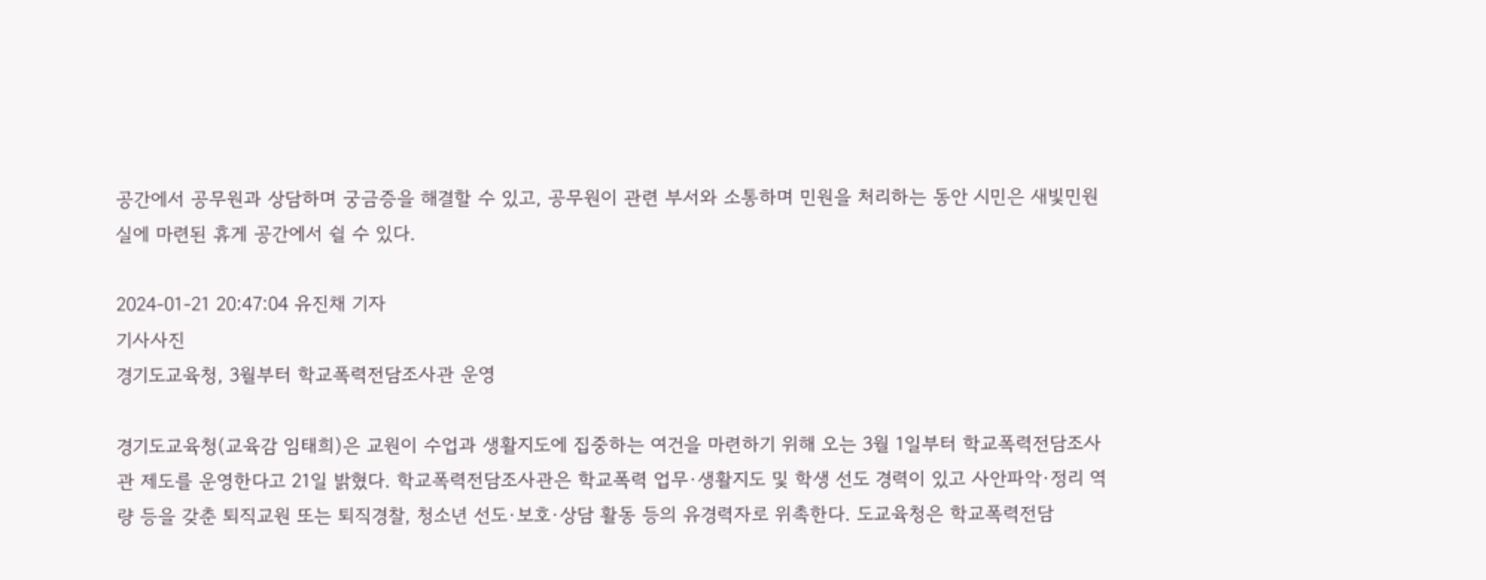공간에서 공무원과 상담하며 궁금증을 해결할 수 있고, 공무원이 관련 부서와 소통하며 민원을 처리하는 동안 시민은 새빛민원실에 마련된 휴게 공간에서 쉴 수 있다.

2024-01-21 20:47:04 유진채 기자
기사사진
경기도교육청, 3월부터 학교폭력전담조사관 운영

경기도교육청(교육감 임태희)은 교원이 수업과 생활지도에 집중하는 여건을 마련하기 위해 오는 3월 1일부터 학교폭력전담조사관 제도를 운영한다고 21일 밝혔다. 학교폭력전담조사관은 학교폭력 업무·생활지도 및 학생 선도 경력이 있고 사안파악·정리 역량 등을 갖춘 퇴직교원 또는 퇴직경찰, 청소년 선도·보호·상담 활동 등의 유경력자로 위촉한다. 도교육청은 학교폭력전담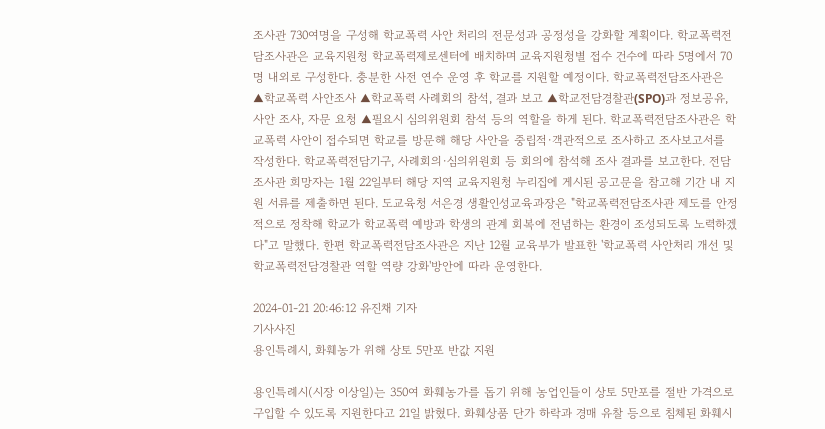조사관 730여명을 구성해 학교폭력 사안 처리의 전문성과 공정성을 강화할 계획이다. 학교폭력전담조사관은 교육지원청 학교폭력제로센터에 배치하며 교육지원청별 접수 건수에 따라 5명에서 70명 내외로 구성한다. 충분한 사전 연수 운영 후 학교를 지원할 예정이다. 학교폭력전담조사관은 ▲학교폭력 사안조사 ▲학교폭력 사례회의 참석, 결과 보고 ▲학교전담경찰관(SPO)과 정보공유, 사안 조사, 자문 요청 ▲필요시 심의위원회 참석 등의 역할을 하게 된다. 학교폭력전담조사관은 학교폭력 사안이 접수되면 학교를 방문해 해당 사안을 중립적·객관적으로 조사하고 조사보고서를 작성한다. 학교폭력전담기구, 사례회의·심의위원회 등 회의에 참석해 조사 결과를 보고한다. 전담조사관 희망자는 1월 22일부터 해당 지역 교육지원청 누리집에 게시된 공고문을 참고해 기간 내 지원 서류를 제출하면 된다. 도교육청 서은경 생활인성교육과장은 "학교폭력전담조사관 제도를 안정적으로 정착해 학교가 학교폭력 예방과 학생의 관계 회복에 전념하는 환경이 조성되도록 노력하겠다"고 말했다. 한편 학교폭력전담조사관은 지난 12월 교육부가 발표한 '학교폭력 사안처리 개선 및 학교폭력전담경찰관 역할 역량 강화'방안에 따라 운영한다.

2024-01-21 20:46:12 유진채 기자
기사사진
용인특례시, 화훼농가 위해 상토 5만포 반값 지원

용인특례시(시장 이상일)는 350여 화훼농가를 돕기 위해 농업인들이 상토 5만포를 절반 가격으로 구입할 수 있도록 지원한다고 21일 밝혔다. 화훼상품 단가 하락과 경매 유찰 등으로 침체된 화훼시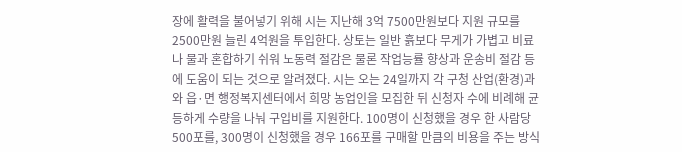장에 활력을 불어넣기 위해 시는 지난해 3억 7500만원보다 지원 규모를 2500만원 늘린 4억원을 투입한다. 상토는 일반 흙보다 무게가 가볍고 비료나 물과 혼합하기 쉬워 노동력 절감은 물론 작업능률 향상과 운송비 절감 등에 도움이 되는 것으로 알려졌다. 시는 오는 24일까지 각 구청 산업(환경)과와 읍·면 행정복지센터에서 희망 농업인을 모집한 뒤 신청자 수에 비례해 균등하게 수량을 나눠 구입비를 지원한다. 100명이 신청했을 경우 한 사람당 500포를, 300명이 신청했을 경우 166포를 구매할 만큼의 비용을 주는 방식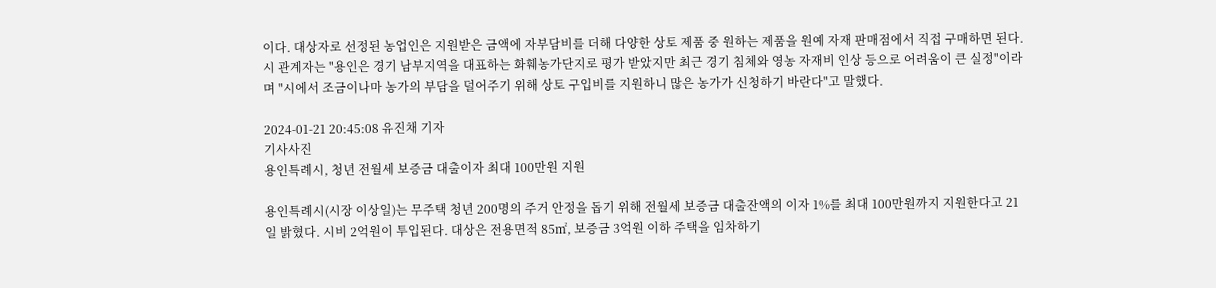이다. 대상자로 선정된 농업인은 지원받은 금액에 자부담비를 더해 다양한 상토 제품 중 원하는 제품을 원예 자재 판매점에서 직접 구매하면 된다. 시 관계자는 "용인은 경기 남부지역을 대표하는 화훼농가단지로 평가 받았지만 최근 경기 침체와 영농 자재비 인상 등으로 어려움이 큰 실정"이라며 "시에서 조금이나마 농가의 부담을 덜어주기 위해 상토 구입비를 지원하니 많은 농가가 신청하기 바란다"고 말했다.

2024-01-21 20:45:08 유진채 기자
기사사진
용인특례시, 청년 전월세 보증금 대출이자 최대 100만원 지원

용인특례시(시장 이상일)는 무주택 청년 200명의 주거 안정을 돕기 위해 전월세 보증금 대출잔액의 이자 1%를 최대 100만원까지 지원한다고 21일 밝혔다. 시비 2억원이 투입된다. 대상은 전용면적 85㎡, 보증금 3억원 이하 주택을 임차하기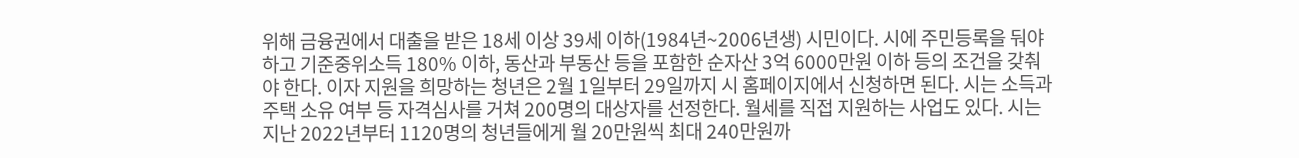위해 금융권에서 대출을 받은 18세 이상 39세 이하(1984년~2006년생) 시민이다. 시에 주민등록을 둬야 하고 기준중위소득 180% 이하, 동산과 부동산 등을 포함한 순자산 3억 6000만원 이하 등의 조건을 갖춰야 한다. 이자 지원을 희망하는 청년은 2월 1일부터 29일까지 시 홈페이지에서 신청하면 된다. 시는 소득과 주택 소유 여부 등 자격심사를 거쳐 200명의 대상자를 선정한다. 월세를 직접 지원하는 사업도 있다. 시는 지난 2022년부터 1120명의 청년들에게 월 20만원씩 최대 240만원까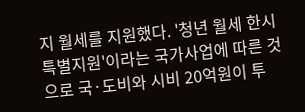지 월세를 지원했다. '청년 월세 한시 특별지원'이라는 국가사업에 따른 것으로 국·도비와 시비 20억원이 투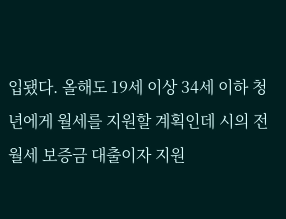입됐다. 올해도 19세 이상 34세 이하 청년에게 월세를 지원할 계획인데 시의 전월세 보증금 대출이자 지원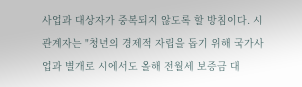사업과 대상자가 중복되지 않도록 할 방침이다. 시 관계자는 "청년의 경제적 자립을 돕기 위해 국가사업과 별개로 시에서도 올해 전월세 보증금 대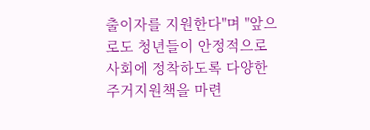출이자를 지원한다"며 "앞으로도 청년들이 안정적으로 사회에 정착하도록 다양한 주거지원책을 마련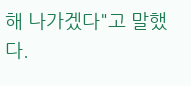해 나가겠다"고 말했다.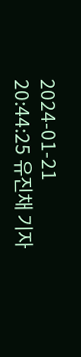2024-01-21 20:44:25 유진채 기자